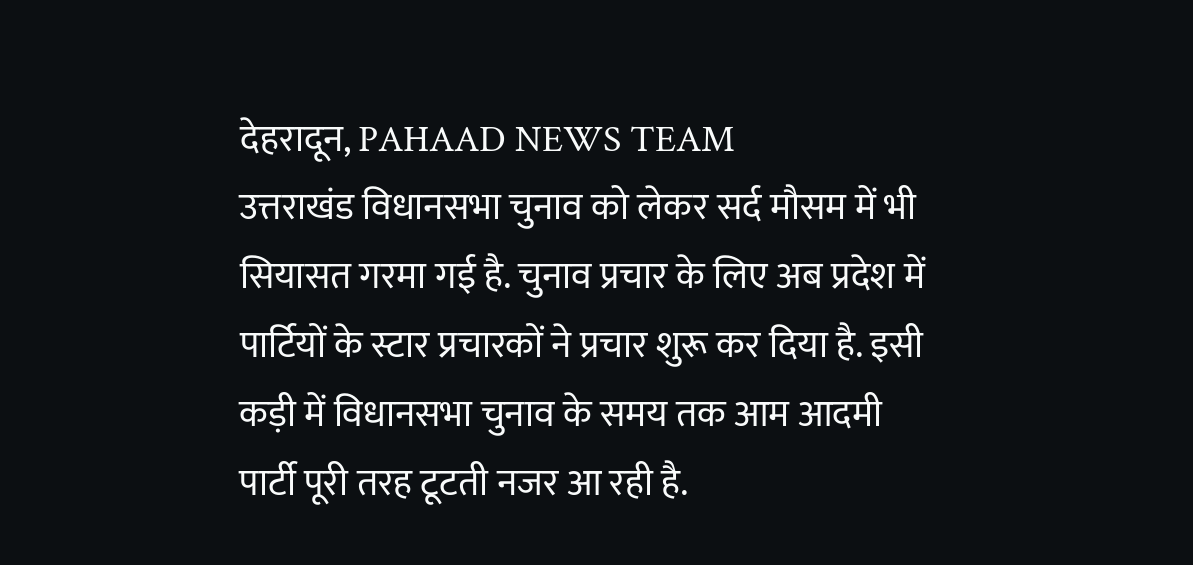देहरादून, PAHAAD NEWS TEAM
उत्तराखंड विधानसभा चुनाव को लेकर सर्द मौसम में भी सियासत गरमा गई है. चुनाव प्रचार के लिए अब प्रदेश में पार्टियों के स्टार प्रचारकों ने प्रचार शुरू कर दिया है. इसी कड़ी में विधानसभा चुनाव के समय तक आम आदमी पार्टी पूरी तरह टूटती नजर आ रही है.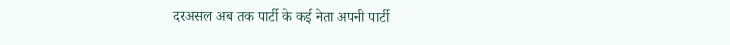दरअसल अब तक पार्टी के कई नेता अपनी पार्टी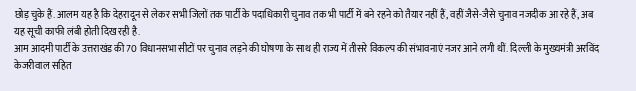छोड़ चुके हैं. आलम यह है कि देहरादून से लेकर सभी जिलों तक पार्टी के पदाधिकारी चुनाव तक भी पार्टी में बने रहने को तैयार नहीं हैं, वहीं जैसे-जैसे चुनाव नजदीक आ रहे हैं, अब यह सूची काफी लंबी होती दिख रही है.
आम आदमी पार्टी के उत्तराखंड की 70 विधानसभा सीटों पर चुनाव लड़ने की घोषणा के साथ ही राज्य में तीसरे विकल्प की संभावनाएं नजर आने लगी थीं. दिल्ली के मुख्यमंत्री अरविंद केजरीवाल सहित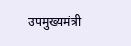उपमुख्यमंत्री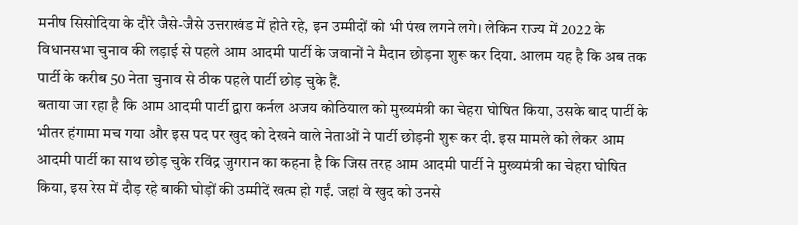मनीष सिसोदिया के दौरे जैसे-जैसे उत्तराखंड में होते रहे, इन उम्मीदों को भी पंख लगने लगे। लेकिन राज्य में 2022 के विधानसभा चुनाव की लड़ाई से पहले आम आदमी पार्टी के जवानों ने मैदान छोड़ना शुरू कर दिया. आलम यह है कि अब तक पार्टी के करीब 50 नेता चुनाव से ठीक पहले पार्टी छोड़ चुके हैं.
बताया जा रहा है कि आम आदमी पार्टी द्वारा कर्नल अजय कोठियाल को मुख्यमंत्री का चेहरा घोषित किया, उसके बाद पार्टी के भीतर हंगामा मच गया और इस पद पर खुद को देखने वाले नेताओं ने पार्टी छोड़नी शुरू कर दी. इस मामले को लेकर आम आदमी पार्टी का साथ छोड़ चुके रविंद्र जुगरान का कहना है कि जिस तरह आम आदमी पार्टी ने मुख्यमंत्री का चेहरा घोषित किया, इस रेस में दौड़ रहे बाकी घोड़ों की उम्मीदें खत्म हो गईं. जहां वे खुद को उनसे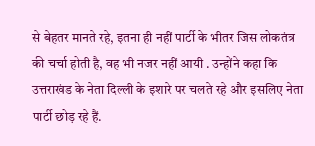से बेहतर मानते रहे, इतना ही नहीं पार्टी के भीतर जिस लोकतंत्र की चर्चा होती है, वह भी नजर नहीं आयी . उन्होंने कहा कि उत्तराखंड के नेता दिल्ली के इशारे पर चलते रहे और इसलिए नेता पार्टी छोड़ रहे हैं.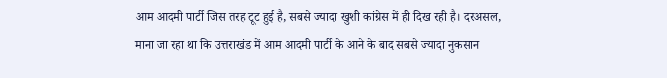आम आदमी पार्टी जिस तरह टूट हुई है, सबसे ज्यादा खुशी कांग्रेस में ही दिख रही है। दरअसल, माना जा रहा था कि उत्तराखंड में आम आदमी पार्टी के आने के बाद सबसे ज्यादा नुकसान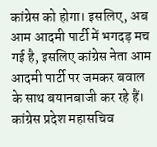कांग्रेस को होगा। इसलिए, अब आम आदमी पार्टी में भगदड़ मच गई है, इसलिए कांग्रेस नेता आम आदमी पार्टी पर जमकर बवाल के साथ बयानबाजी कर रहे हैं। कांग्रेस प्रदेश महासचिव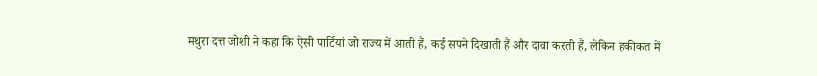मथुरा दत्त जोशी ने कहा कि ऐसी पार्टियां जो राज्य में आती हैं, कई सपने दिखाती हैं और दावा करती हैं, लेकिन हकीकत में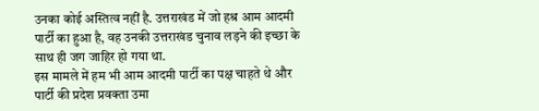उनका कोई अस्तित्व नहीं है. उत्तराखंड में जो हश्र आम आदमी पार्टी का हुआ है, वह उनकी उत्तराखंड चुनाव लड़ने की इच्छा के साथ ही जग जाहिर हो गया था.
इस मामले में हम भी आम आदमी पार्टी का पक्ष चाहते थे और पार्टी की प्रदेश प्रवक्ता उमा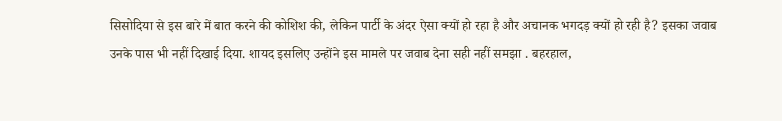सिसोदिया से इस बारे में बात करने की कोशिश की, लेकिन पार्टी के अंदर ऐसा क्यों हो रहा है और अचानक भगदड़ क्यों हो रही है? इसका जवाब उनके पास भी नहीं दिखाई दिया. शायद इसलिए उन्होंने इस मामले पर जवाब देना सही नहीं समझा . बहरहाल,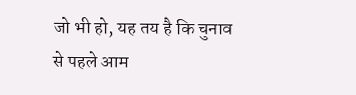जो भी हो, यह तय है कि चुनाव से पहले आम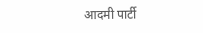आदमी पार्टी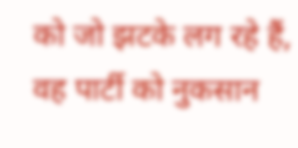को जो झटके लग रहे हैं, वह पार्टी को नुकसान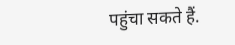पहुंचा सकते हैं.